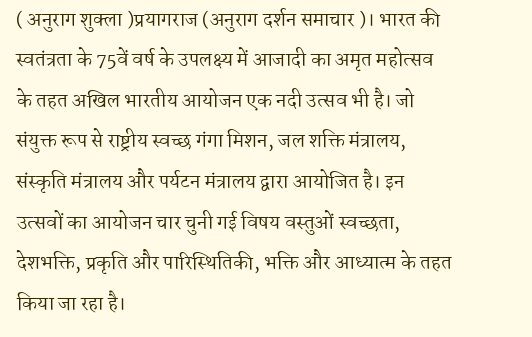( अनुराग शुक्ला )प्रयागराज (अनुराग दर्शन समाचार )। भारत की स्वतंत्रता के 75वें वर्ष के उपलक्ष्य में आजादी का अमृत महोत्सव के तहत अखिल भारतीय आयोजन एक नदी उत्सव भी है। जो संयुक्त रूप से राष्ट्रीय स्वच्छ गंगा मिशन, जल शक्ति मंत्रालय, संस्कृति मंत्रालय और पर्यटन मंत्रालय द्वारा आयोजित है। इन उत्सवों का आयोजन चार चुनी गई विषय वस्तुओं स्वच्छता, देशभक्ति, प्रकृति और पारिस्थितिकी, भक्ति और आध्यात्म के तहत किया जा रहा है।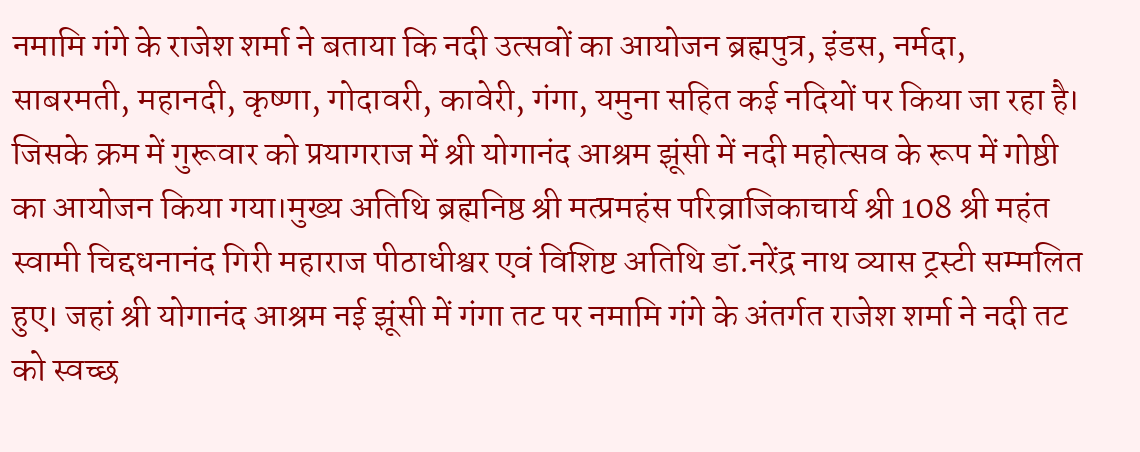नमामि गंगे के राजेश शर्मा ने बताया कि नदी उत्सवों का आयोजन ब्रह्मपुत्र, इंडस, नर्मदा, साबरमती, महानदी, कृष्णा, गोदावरी, कावेरी, गंगा, यमुना सहित कई नदियों पर किया जा रहा है। जिसके क्रम में गुरूवार को प्रयागराज में श्री योगानंद आश्रम झूंसी में नदी महोत्सव के रूप में गोष्ठी का आयोजन किया गया।मुख्य अतिथि ब्रह्मनिष्ठ श्री मत्प्रमहंस परिव्राजिकाचार्य श्री 108 श्री महंत स्वामी चिद्दधनानंद गिरी महाराज पीठाधीश्वर एवं विशिष्ट अतिथि डॉ.नरेंद्र नाथ व्यास ट्रस्टी सम्मलित हुए। जहां श्री योगानंद आश्रम नई झूंसी में गंगा तट पर नमामि गंगे के अंतर्गत राजेश शर्मा ने नदी तट को स्वच्छ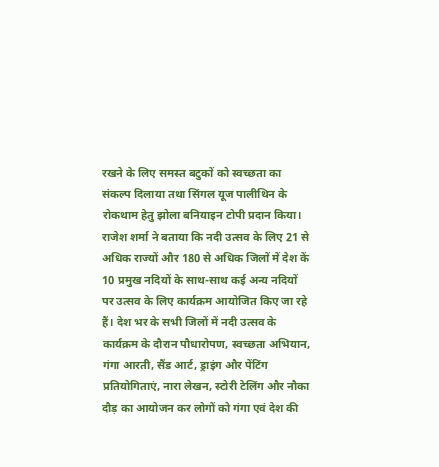रखने के लिए समस्त बटुकों को स्वच्छता का संकल्प दिलाया तथा सिंगल यूज पालीथिन के रोकथाम हेतु झोला बनियाइन टोपी प्रदान किया।
राजेश शर्मा ने बताया कि नदी उत्सव के लिए 21 से अधिक राज्यों और 180 से अधिक जिलों में देश कें 10 प्रमुख नदियों के साथ-साथ कई अन्य नदियों पर उत्सव के लिए कार्यक्रम आयोजित किए जा रहे हैं। देश भर के सभी जिलों में नदी उत्सव के कार्यक्रम के दौरान पौधारोपण, स्वच्छता अभियान, गंगा आरती, सैंड आर्ट, ड्राइंग और पेंटिंग प्रतियोगिताएं, नारा लेखन, स्टोरी टेलिंग और नौका दौड़ का आयोजन कर लोगों को गंगा एवं देश की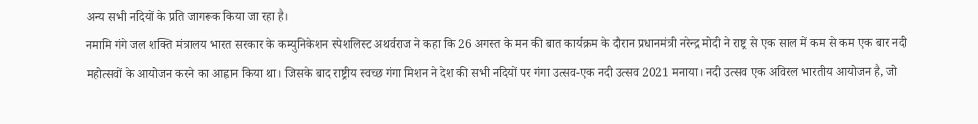अन्य सभी नदियों के प्रति जागरूक किया जा रहा है।
नमामि गंगे जल शक्ति मंत्रालय भारत सरकार के कम्युनिकेशन स्पेशलिस्ट अथर्वराज ने कहा कि 26 अगस्त के मन की बात कार्यक्रम के दौरान प्रधानमंत्री नरेन्द्र मोदी ने राष्ट्र से एक साल में कम से कम एक बार नदी महोत्सवों के आयोजन करने का आह्वान किया था। जिसके बाद राष्ट्रीय स्वच्छ गंगा मिशन ने देश की सभी नदियों पर गंगा उत्सव-एक नदी उत्सव 2021 मनाया। नदी उत्सव एक अविरल भारतीय आयोजन है, जो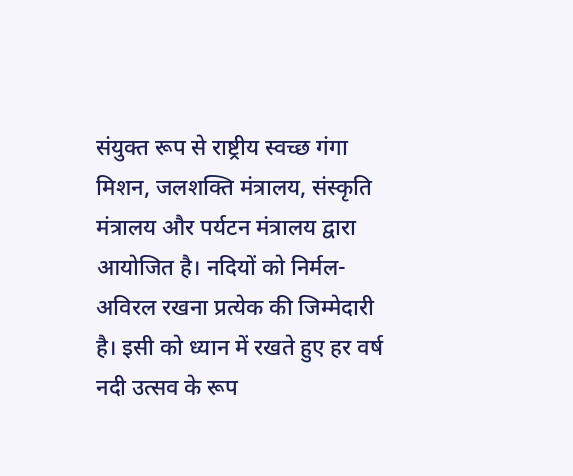संयुक्त रूप से राष्ट्रीय स्वच्छ गंगा मिशन, जलशक्ति मंत्रालय, संस्कृति मंत्रालय और पर्यटन मंत्रालय द्वारा आयोजित है। नदियों को निर्मल-अविरल रखना प्रत्येक की जिम्मेदारी है। इसी को ध्यान में रखते हुए हर वर्ष नदी उत्सव के रूप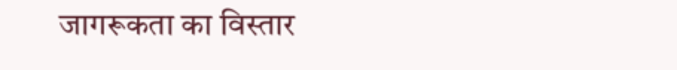जागरूकता का विस्तार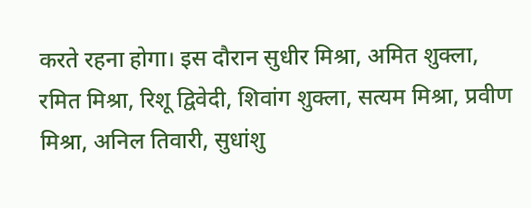करते रहना होगा। इस दौरान सुधीर मिश्रा, अमित शुक्ला, रमित मिश्रा, रिशू द्विवेदी, शिवांग शुक्ला, सत्यम मिश्रा, प्रवीण मिश्रा, अनिल तिवारी, सुधांशु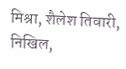मिश्रा, शैलेश तिवारी, निखिल,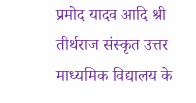प्रमोद यादव आदि श्री तीर्थराज संस्कृत उत्तर माध्यमिक विद्यालय के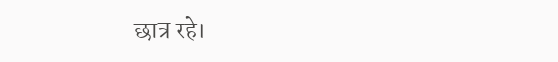छात्र रहे।